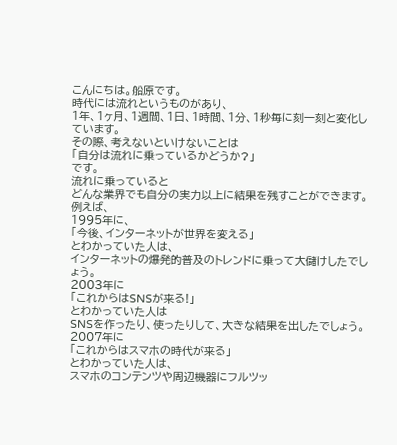こんにちは。船原です。
時代には流れというものがあり、
1年、1ヶ月、1週間、1日、1時間、1分、1秒毎に刻一刻と変化しています。
その際、考えないといけないことは
「自分は流れに乗っているかどうか?」
です。
流れに乗っていると
どんな業界でも自分の実力以上に結果を残すことができます。
例えば、
1995年に、
「今後、インターネットが世界を変える」
とわかっていた人は、
インターネットの爆発的普及のトレンドに乗って大儲けしたでしょう。
2003年に
「これからはSNSが来る!」
とわかっていた人は
SNSを作ったり、使ったりして、大きな結果を出したでしょう。
2007年に
「これからはスマホの時代が来る」
とわかっていた人は、
スマホのコンテンツや周辺機器にフルツッ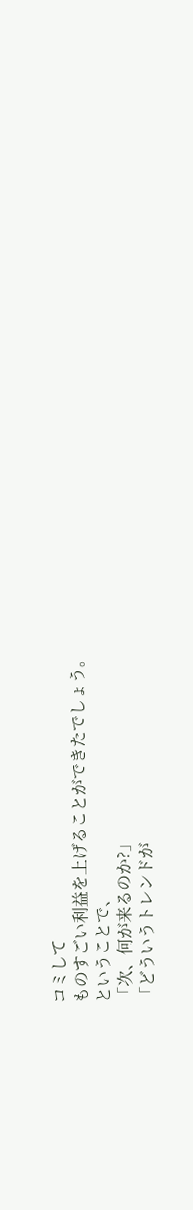コミして
ものすごい利益を上げることができたでしょう。
ということで、
「次、何が来るのか?」
「どういうトレンドが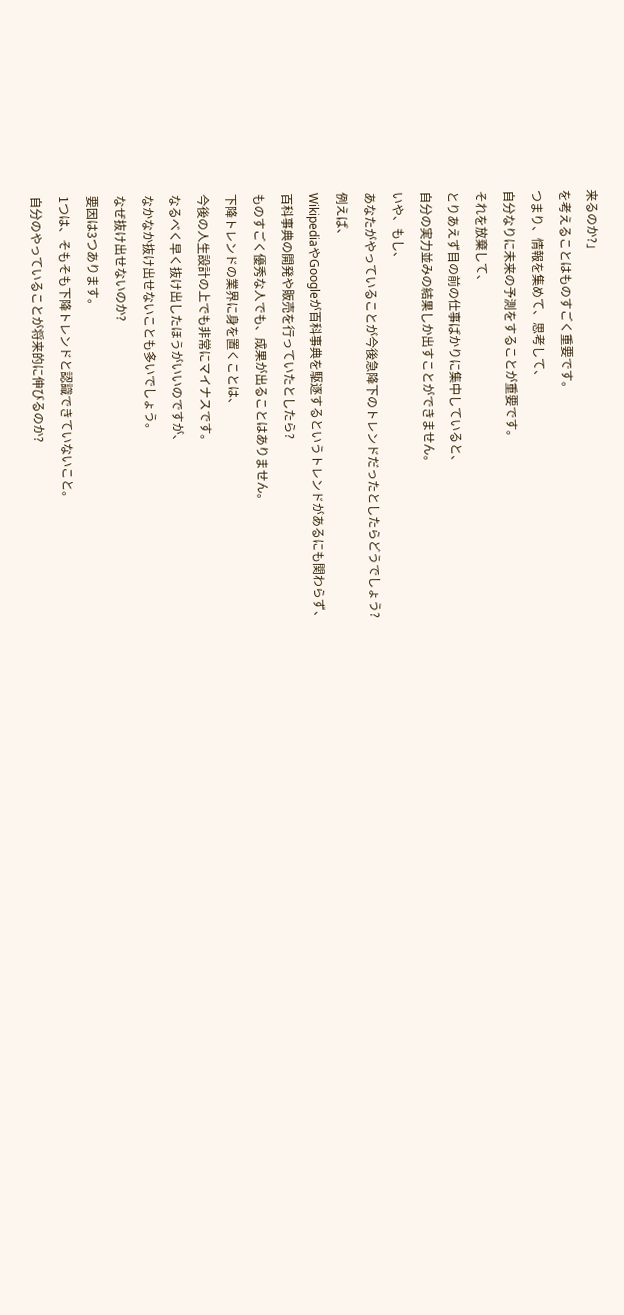来るのか?」
を考えることはものすごく重要です。
つまり、情報を集めて、思考して、
自分なりに未来の予測をすることが重要です。
それを放棄して、
とりあえず目の前の仕事ばかりに集中していると、
自分の実力並みの結果しか出すことができません。
いや、もし、
あなたがやっていることが今後急降下のトレンドだったとしたらどうでしょう?
例えば、
WikipediaやGoogleが百科事典を駆逐するというトレンドがあるにも関わらず、
百科事典の開発や販売を行っていたとしたら?
ものすごく優秀な人でも、成果が出ることはありません。
下降トレンドの業界に身を置くことは、
今後の人生設計の上でも非常にマイナスです。
なるべく早く抜け出したほうがいいのですが、
なかなか抜け出せないことも多いでしょう。
なぜ抜け出せないのか?
要因は3つあります。
1つは、そもそも下降トレンドと認識できていないこと。
自分のやっていることが将来的に伸びるのか?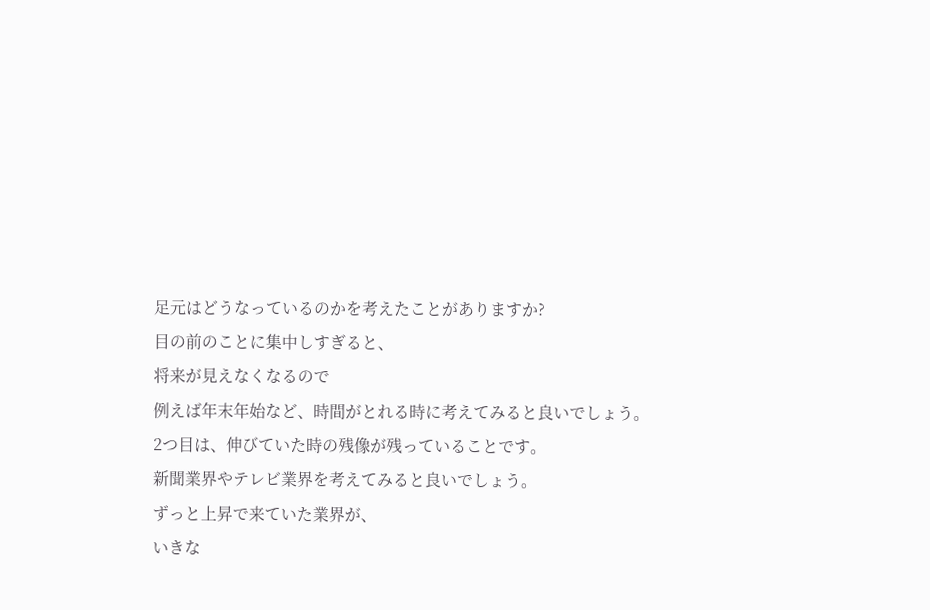足元はどうなっているのかを考えたことがありますか?
目の前のことに集中しすぎると、
将来が見えなくなるので
例えば年末年始など、時間がとれる時に考えてみると良いでしょう。
2つ目は、伸びていた時の残像が残っていることです。
新聞業界やテレビ業界を考えてみると良いでしょう。
ずっと上昇で来ていた業界が、
いきな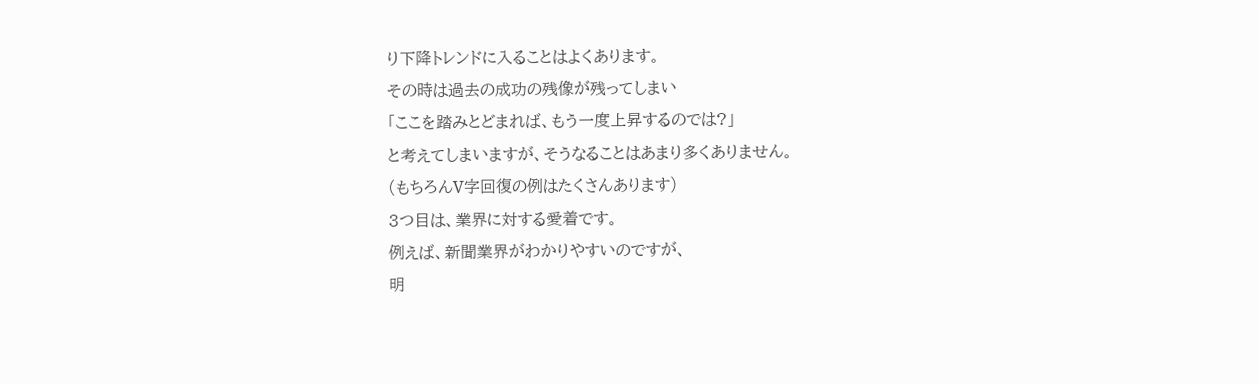り下降トレンドに入ることはよくあります。
その時は過去の成功の残像が残ってしまい
「ここを踏みとどまれば、もう一度上昇するのでは?」
と考えてしまいますが、そうなることはあまり多くありません。
(もちろんV字回復の例はたくさんあります)
3つ目は、業界に対する愛着です。
例えば、新聞業界がわかりやすいのですが、
明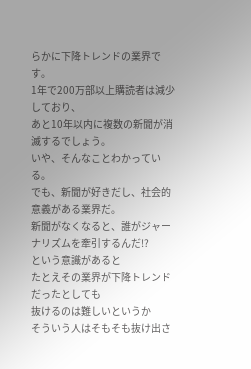らかに下降トレンドの業界です。
1年で200万部以上購読者は減少しており、
あと10年以内に複数の新聞が消滅するでしょう。
いや、そんなことわかっている。
でも、新聞が好きだし、社会的意義がある業界だ。
新聞がなくなると、誰がジャーナリズムを牽引するんだ!?
という意識があると
たとえその業界が下降トレンドだったとしても
抜けるのは難しいというか
そういう人はそもそも抜け出さ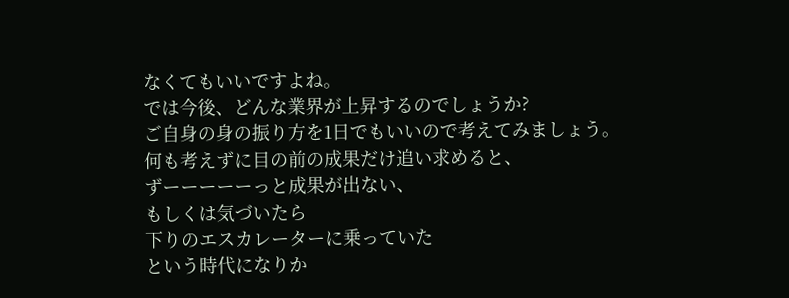なくてもいいですよね。
では今後、どんな業界が上昇するのでしょうか?
ご自身の身の振り方を1日でもいいので考えてみましょう。
何も考えずに目の前の成果だけ追い求めると、
ずーーーーーっと成果が出ない、
もしくは気づいたら
下りのエスカレーターに乗っていた
という時代になりか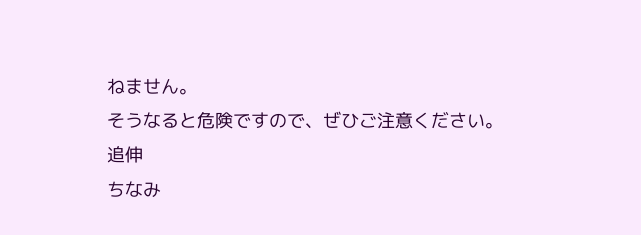ねません。
そうなると危険ですので、ぜひご注意ください。
追伸
ちなみ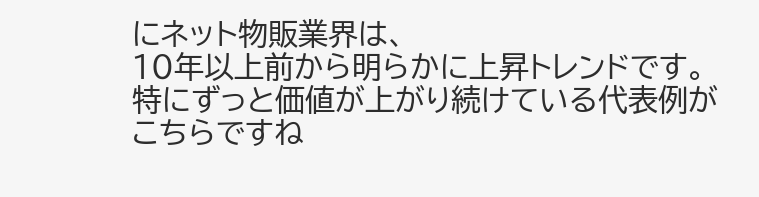にネット物販業界は、
10年以上前から明らかに上昇トレンドです。
特にずっと価値が上がり続けている代表例がこちらですね